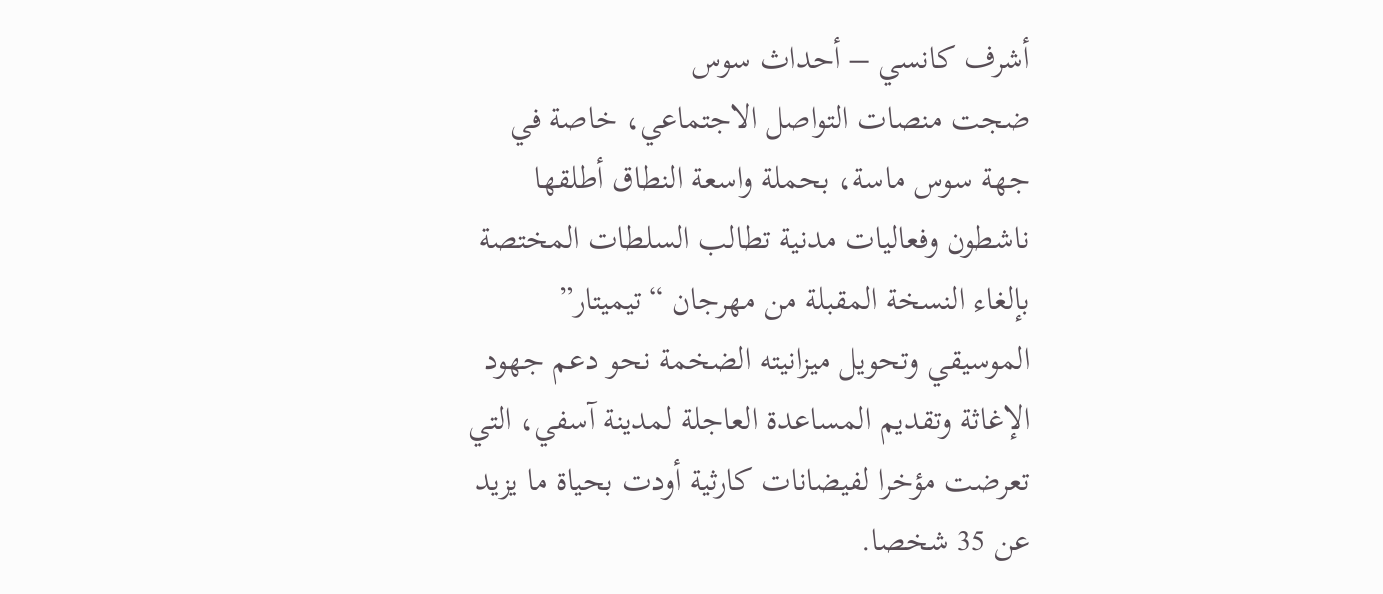أشرف كانسي – أحداث سوس
ضجت منصات التواصل الاجتماعي، خاصة في جهة سوس ماسة، بحملة واسعة النطاق أطلقها ناشطون وفعاليات مدنية تطالب السلطات المختصة بإلغاء النسخة المقبلة من مهرجان “تيميتار” الموسيقي وتحويل ميزانيته الضخمة نحو دعم جهود الإغاثة وتقديم المساعدة العاجلة لمدينة آسفي، التي تعرضت مؤخرا لفيضانات كارثية أودت بحياة ما يزيد عن 35 شخصا.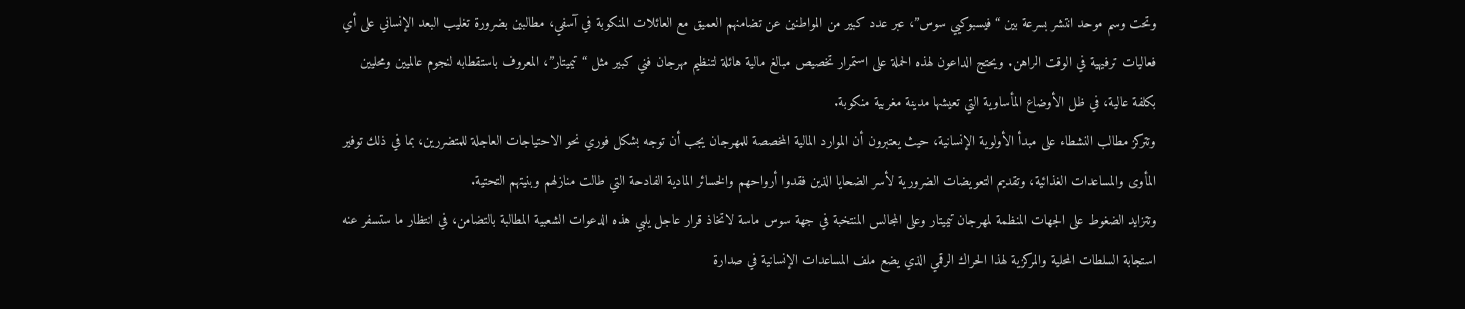وتحت وسم موحد انتشر بسرعة بين “فيسبوكيي سوس”، عبر عدد كبير من المواطنين عن تضامنهم العميق مع العائلات المنكوبة في آسفي، مطالبين بضرورة تغليب البعد الإنساني على أي فعاليات ترفيهية في الوقت الراهن. ويحتج الداعون لهذه الحملة على استمرار تخصيص مبالغ مالية هائلة لتنظيم مهرجان فني كبير مثل “تيميتار”، المعروف باستقطابه لنجوم عالميين ومحليين بكلفة عالية، في ظل الأوضاع المأساوية التي تعيشها مدينة مغربية منكوبة.
وتتركز مطالب النشطاء على مبدأ الأولوية الإنسانية، حيث يعتبرون أن الموارد المالية المخصصة للمهرجان يجب أن توجه بشكل فوري نحو الاحتياجات العاجلة للمتضررين، بما في ذلك توفير المأوى والمساعدات الغذائية، وتقديم التعويضات الضرورية لأسر الضحايا الذين فقدوا أرواحهم والخسائر المادية الفادحة التي طالت منازلهم وبنيتهم التحتية.
وتتزايد الضغوط على الجهات المنظمة لمهرجان تيميتار وعلى المجالس المنتخبة في جهة سوس ماسة لاتخاذ قرار عاجل يلبي هذه الدعوات الشعبية المطالبة بالتضامن، في انتظار ما ستسفر عنه استجابة السلطات المحلية والمركزية لهذا الحراك الرقمي الذي يضع ملف المساعدات الإنسانية في صدارة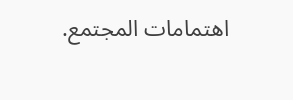اهتمامات المجتمع.